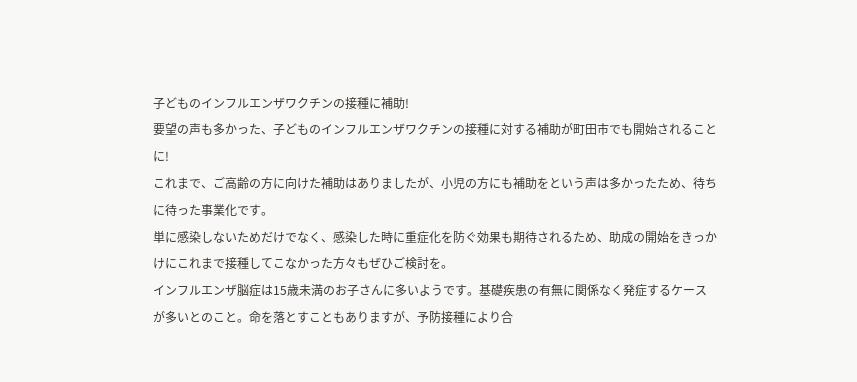子どものインフルエンザワクチンの接種に補助!
要望の声も多かった、子どものインフルエンザワクチンの接種に対する補助が町田市でも開始されることに!
これまで、ご高齢の方に向けた補助はありましたが、小児の方にも補助をという声は多かったため、待ちに待った事業化です。
単に感染しないためだけでなく、感染した時に重症化を防ぐ効果も期待されるため、助成の開始をきっかけにこれまで接種してこなかった方々もぜひご検討を。
インフルエンザ脳症は15歳未満のお子さんに多いようです。基礎疾患の有無に関係なく発症するケースが多いとのこと。命を落とすこともありますが、予防接種により合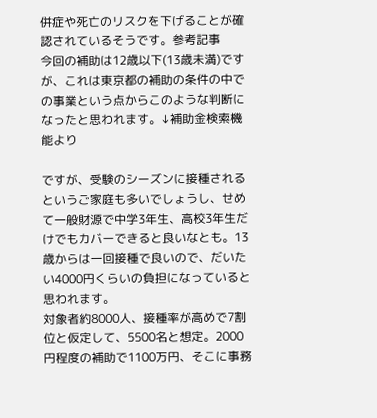併症や死亡のリスクを下げることが確認されているそうです。参考記事
今回の補助は12歳以下(13歳未満)ですが、これは東京都の補助の条件の中での事業という点からこのような判断になったと思われます。↓補助金検索機能より

ですが、受験のシーズンに接種されるというご家庭も多いでしょうし、せめて一般財源で中学3年生、高校3年生だけでもカバーできると良いなとも。13歳からは一回接種で良いので、だいたい4000円くらいの負担になっていると思われます。
対象者約8000人、接種率が高めで7割位と仮定して、5500名と想定。2000円程度の補助で1100万円、そこに事務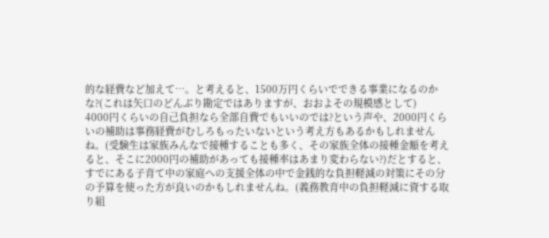的な経費など加えて…。と考えると、1500万円くらいでできる事業になるのかな?(これは矢口のどんぶり勘定ではありますが、おおよその規模感として)
4000円くらいの自己負担なら全部自費でもいいのでは?という声や、2000円くらいの補助は事務経費がむしろもったいないという考え方もあるかもしれませんね。(受験生は家族みんなで接種することも多く、その家族全体の接種金額を考えると、そこに2000円の補助があっても接種率はあまり変わらない?)だとすると、すでにある子育て中の家庭への支援全体の中で金銭的な負担軽減の対策にその分の予算を使った方が良いのかもしれませんね。(義務教育中の負担軽減に資する取り組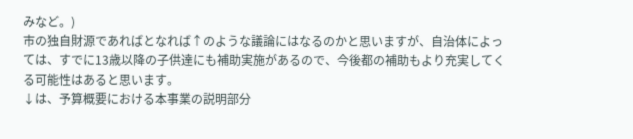みなど。)
市の独自財源であればとなれば↑のような議論にはなるのかと思いますが、自治体によっては、すでに13歳以降の子供達にも補助実施があるので、今後都の補助もより充実してくる可能性はあると思います。
↓は、予算概要における本事業の説明部分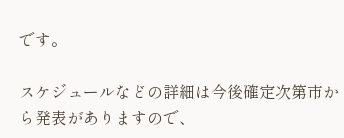です。

スケジュールなどの詳細は今後確定次第市から発表がありますので、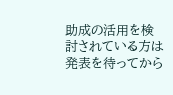助成の活用を検討されている方は発表を待ってから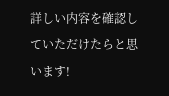詳しい内容を確認していただけたらと思います!